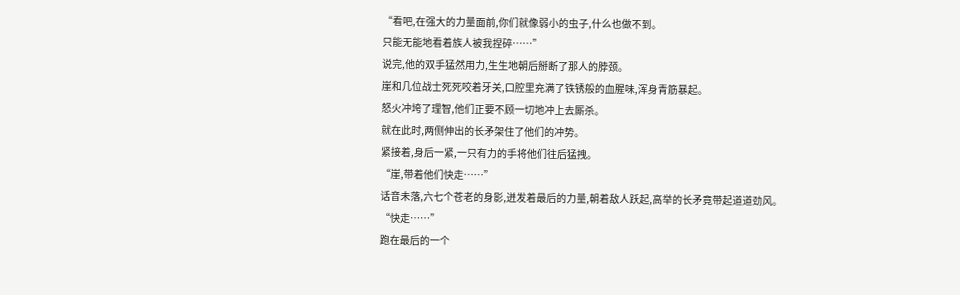“看吧,在强大的力量面前,你们就像弱小的虫子,什么也做不到。
只能无能地看着族人被我捏碎……”
说完,他的双手猛然用力,生生地朝后掰断了那人的脖颈。
崖和几位战士死死咬着牙关,口腔里充满了铁锈般的血腥味,浑身青筋暴起。
怒火冲垮了理智,他们正要不顾一切地冲上去厮杀。
就在此时,两侧伸出的长矛架住了他们的冲势。
紧接着,身后一紧,一只有力的手将他们往后猛拽。
“崖,带着他们快走……”
话音未落,六七个苍老的身影,迸发着最后的力量,朝着敌人跃起,高举的长矛竟带起道道劲风。
“快走……”
跑在最后的一个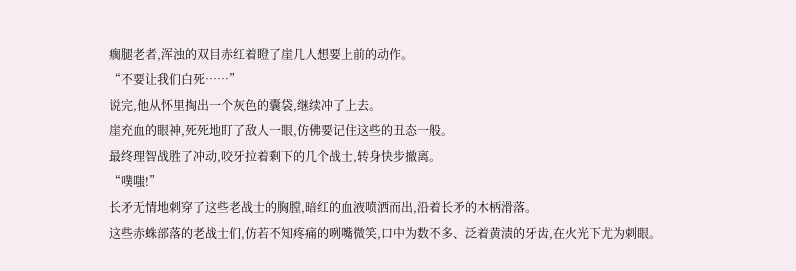瘸腿老者,浑浊的双目赤红着瞪了崖几人想要上前的动作。
“不要让我们白死……”
说完,他从怀里掏出一个灰色的囊袋,继续冲了上去。
崖充血的眼神,死死地盯了敌人一眼,仿佛要记住这些的丑态一般。
最终理智战胜了冲动,咬牙拉着剩下的几个战士,转身快步撤离。
“噗嗤!”
长矛无情地刺穿了这些老战士的胸膛,暗红的血液喷洒而出,沿着长矛的木柄滑落。
这些赤蛛部落的老战士们,仿若不知疼痛的咧嘴微笑,口中为数不多、泛着黄渍的牙齿,在火光下尤为刺眼。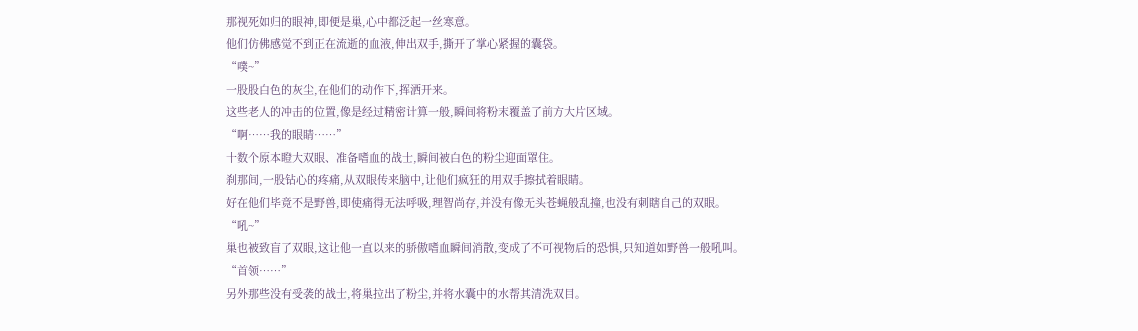那视死如归的眼神,即便是巢,心中都泛起一丝寒意。
他们仿佛感觉不到正在流逝的血液,伸出双手,撕开了掌心紧握的囊袋。
“噗~”
一股股白色的灰尘,在他们的动作下,挥洒开来。
这些老人的冲击的位置,像是经过精密计算一般,瞬间将粉末覆盖了前方大片区域。
“啊……我的眼睛……”
十数个原本瞪大双眼、准备嗜血的战士,瞬间被白色的粉尘迎面罩住。
刹那间,一股钻心的疼痛,从双眼传来脑中,让他们疯狂的用双手擦拭着眼睛。
好在他们毕竟不是野兽,即使痛得无法呼吸,理智尚存,并没有像无头苍蝇般乱撞,也没有刺瞎自己的双眼。
“吼~”
巢也被致盲了双眼,这让他一直以来的骄傲嗜血瞬间消散,变成了不可视物后的恐惧,只知道如野兽一般吼叫。
“首领……”
另外那些没有受袭的战士,将巢拉出了粉尘,并将水囊中的水帮其清洗双目。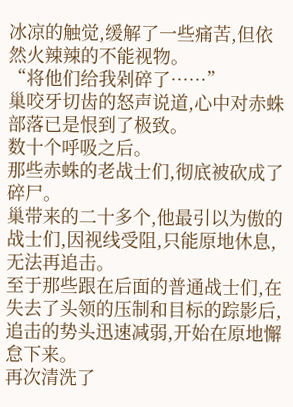冰凉的触觉,缓解了一些痛苦,但依然火辣辣的不能视物。
“将他们给我剁碎了……”
巢咬牙切齿的怒声说道,心中对赤蛛部落已是恨到了极致。
数十个呼吸之后。
那些赤蛛的老战士们,彻底被砍成了碎尸。
巢带来的二十多个,他最引以为傲的战士们,因视线受阻,只能原地休息,无法再追击。
至于那些跟在后面的普通战士们,在失去了头领的压制和目标的踪影后,追击的势头迅速减弱,开始在原地懈怠下来。
再次清洗了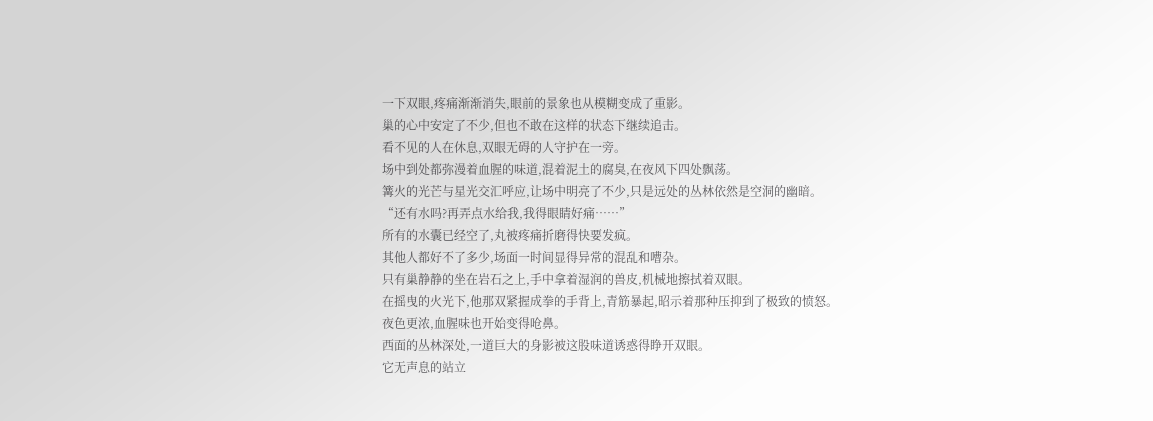一下双眼,疼痛渐渐消失,眼前的景象也从模糊变成了重影。
巢的心中安定了不少,但也不敢在这样的状态下继续追击。
看不见的人在休息,双眼无碍的人守护在一旁。
场中到处都弥漫着血腥的味道,混着泥土的腐臭,在夜风下四处飘荡。
篝火的光芒与星光交汇呼应,让场中明亮了不少,只是远处的丛林依然是空洞的幽暗。
“还有水吗?再弄点水给我,我得眼睛好痛……”
所有的水囊已经空了,丸被疼痛折磨得快要发疯。
其他人都好不了多少,场面一时间显得异常的混乱和嘈杂。
只有巢静静的坐在岩石之上,手中拿着湿润的兽皮,机械地擦拭着双眼。
在摇曳的火光下,他那双紧握成拳的手背上,青筋暴起,昭示着那种压抑到了极致的愤怒。
夜色更浓,血腥味也开始变得呛鼻。
西面的丛林深处,一道巨大的身影被这股味道诱惑得睁开双眼。
它无声息的站立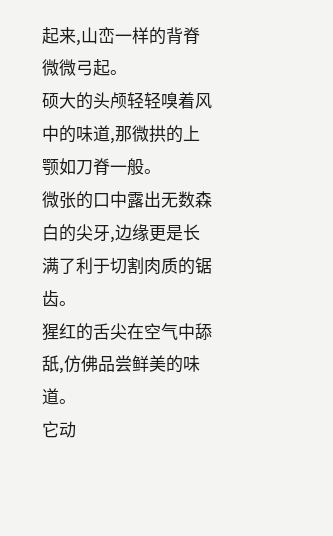起来,山峦一样的背脊微微弓起。
硕大的头颅轻轻嗅着风中的味道,那微拱的上颚如刀脊一般。
微张的口中露出无数森白的尖牙,边缘更是长满了利于切割肉质的锯齿。
猩红的舌尖在空气中舔舐,仿佛品尝鲜美的味道。
它动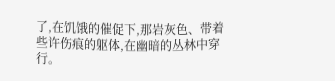了,在饥饿的催促下,那岩灰色、带着些许伤痕的躯体,在幽暗的丛林中穿行。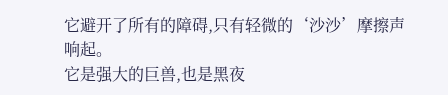它避开了所有的障碍,只有轻微的‘沙沙’摩擦声响起。
它是强大的巨兽,也是黑夜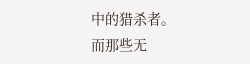中的猎杀者。
而那些无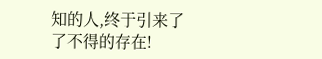知的人,终于引来了了不得的存在!